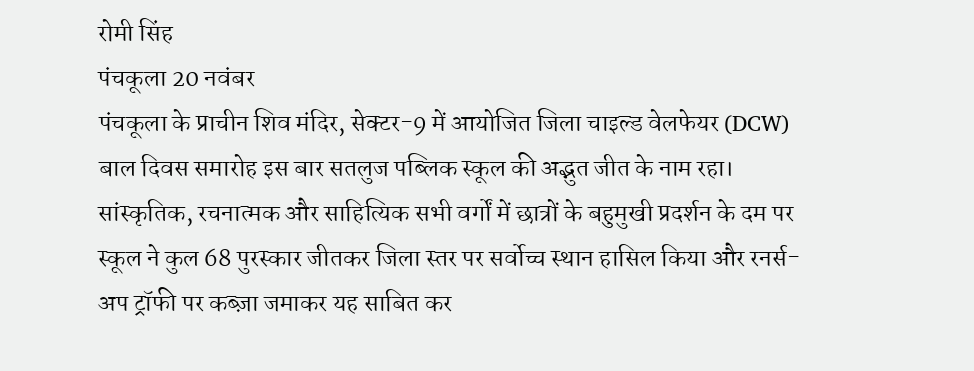रोमी सिंह
पंचकूला 20 नवंबर
पंचकूला के प्राचीन शिव मंदिर, सेक्टर-9 में आयोजित जिला चाइल्ड वेलफेयर (DCW) बाल दिवस समारोह इस बार सतलुज पब्लिक स्कूल की अद्भुत जीत के नाम रहा।
सांस्कृतिक, रचनात्मक और साहित्यिक सभी वर्गों में छात्रों के बहुमुखी प्रदर्शन के दम पर स्कूल ने कुल 68 पुरस्कार जीतकर जिला स्तर पर सर्वोच्च स्थान हासिल किया और रनर्स-अप ट्रॉफी पर कब्ज़ा जमाकर यह साबित कर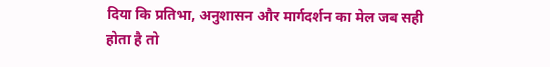दिया कि प्रतिभा, अनुशासन और मार्गदर्शन का मेल जब सही होता है तो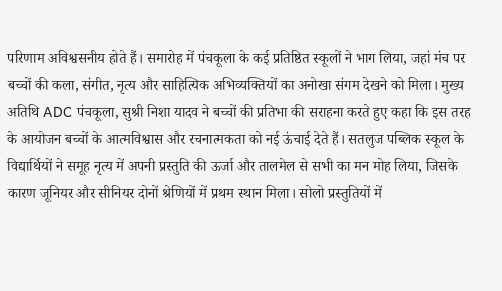परिणाम अविश्वसनीय होते हैं। समारोह में पंचकूला के कई प्रतिष्ठित स्कूलों ने भाग लिया, जहां मंच पर बच्चों की कला, संगीत, नृत्य और साहित्यिक अभिव्यक्तियों का अनोखा संगम देखने को मिला। मुख्य अतिथि ADC पंचकूला, सुश्री निशा यादव ने बच्चों की प्रतिभा की सराहना करते हुए कहा कि इस तरह के आयोजन बच्चों के आत्मविश्वास और रचनात्मकता को नई ऊंचाई देते हैं। सतलुज पब्लिक स्कूल के विद्यार्थियों ने समूह नृत्य में अपनी प्रस्तुति की ऊर्जा और तालमेल से सभी का मन मोह लिया, जिसके कारण जूनियर और सीनियर दोनों श्रेणियों में प्रथम स्थान मिला। सोलो प्रस्तुतियों में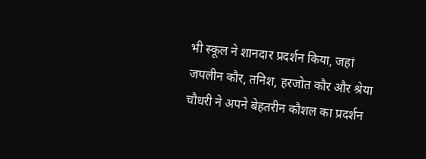भी स्कूल ने शानदार प्रदर्शन किया, जहां जपलीन कौर, तनिश, हरजोत कौर और श्रेया चौधरी ने अपने बेहतरीन कौशल का प्रदर्शन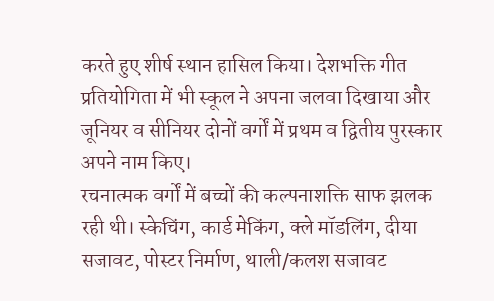करते हुए शीर्ष स्थान हासिल किया। देशभक्ति गीत प्रतियोगिता में भी स्कूल ने अपना जलवा दिखाया और जूनियर व सीनियर दोनों वर्गों में प्रथम व द्वितीय पुरस्कार अपने नाम किए।
रचनात्मक वर्गों में बच्चों की कल्पनाशक्ति साफ झलक रही थी। स्केचिंग, कार्ड मेकिंग, क्ले मॉडलिंग, दीया सजावट, पोस्टर निर्माण, थाली/कलश सजावट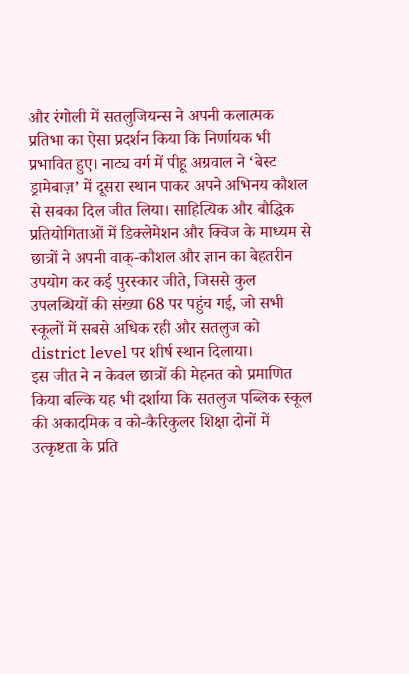और रंगोली में सतलुजियन्स ने अपनी कलात्मक प्रतिभा का ऐसा प्रदर्शन किया कि निर्णायक भी प्रभावित हुए। नाट्य वर्ग में पीहू अग्रवाल ने ‘बेस्ट ड्रामेबाज़’ में दूसरा स्थान पाकर अपने अभिनय कौशल से सबका दिल जीत लिया। साहित्यिक और बौद्धिक प्रतियोगिताओं में डिक्लेमेशन और क्विज के माध्यम से छात्रों ने अपनी वाक्-कौशल और ज्ञान का बेहतरीन उपयोग कर कई पुरस्कार जीते, जिससे कुल उपलब्धियों की संख्या 68 पर पहुंच गई, जो सभी स्कूलों में सबसे अधिक रही और सतलुज को district level पर शीर्ष स्थान दिलाया।
इस जीत ने न केवल छात्रों की मेहनत को प्रमाणित किया बल्कि यह भी दर्शाया कि सतलुज पब्लिक स्कूल की अकादमिक व को-कैरिकुलर शिक्षा दोनों में उत्कृष्टता के प्रति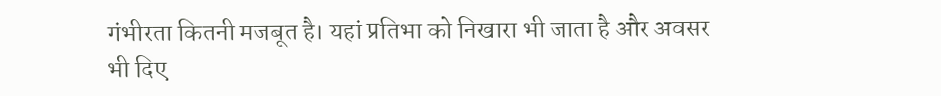गंभीरता कितनी मजबूत है। यहां प्रतिभा को निखारा भी जाता है और अवसर भी दिए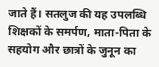जाते हैं। सतलुज की यह उपलब्धि शिक्षकों के समर्पण, माता-पिता के सहयोग और छात्रों के जुनून का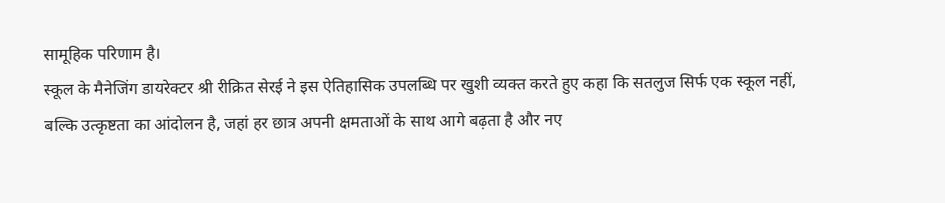सामूहिक परिणाम है।
स्कूल के मैनेजिंग डायरेक्टर श्री रीक्रित सेरई ने इस ऐतिहासिक उपलब्धि पर खुशी व्यक्त करते हुए कहा कि सतलुज सिर्फ एक स्कूल नहीं, बल्कि उत्कृष्टता का आंदोलन है, जहां हर छात्र अपनी क्षमताओं के साथ आगे बढ़ता है और नए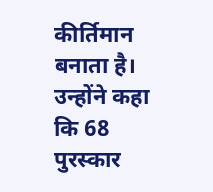कीर्तिमान बनाता है। उन्होंने कहा कि 68 पुरस्कार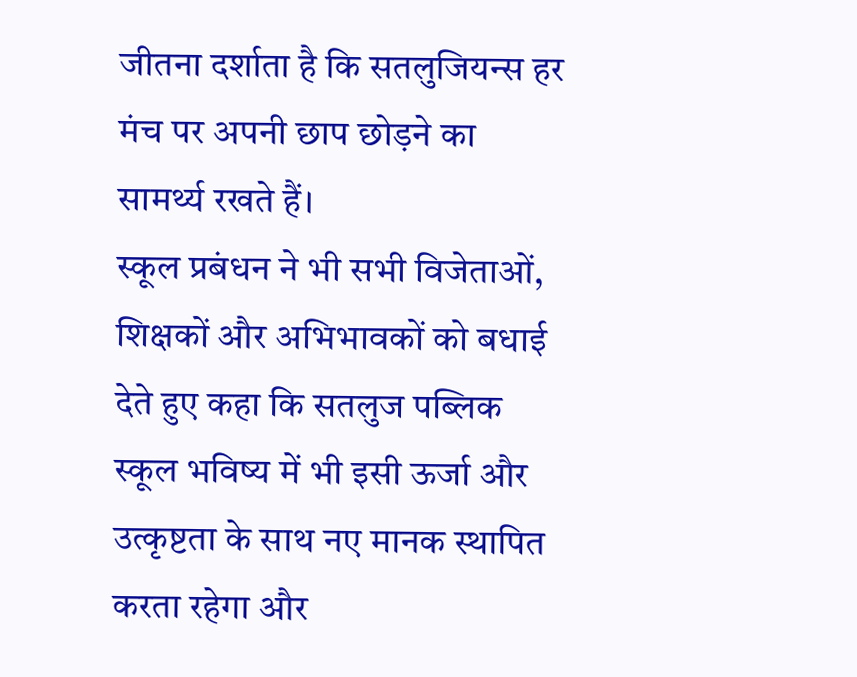जीतना दर्शाता है कि सतलुजियन्स हर मंच पर अपनी छाप छोड़ने का सामर्थ्य रखते हैं।
स्कूल प्रबंधन ने भी सभी विजेताओं, शिक्षकों और अभिभावकों को बधाई देते हुए कहा कि सतलुज पब्लिक स्कूल भविष्य में भी इसी ऊर्जा और उत्कृष्टता के साथ नए मानक स्थापित करता रहेगा और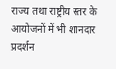राज्य तथा राष्ट्रीय स्तर के आयोजनों में भी शानदार प्रदर्शन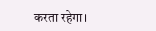करता रहेगा।